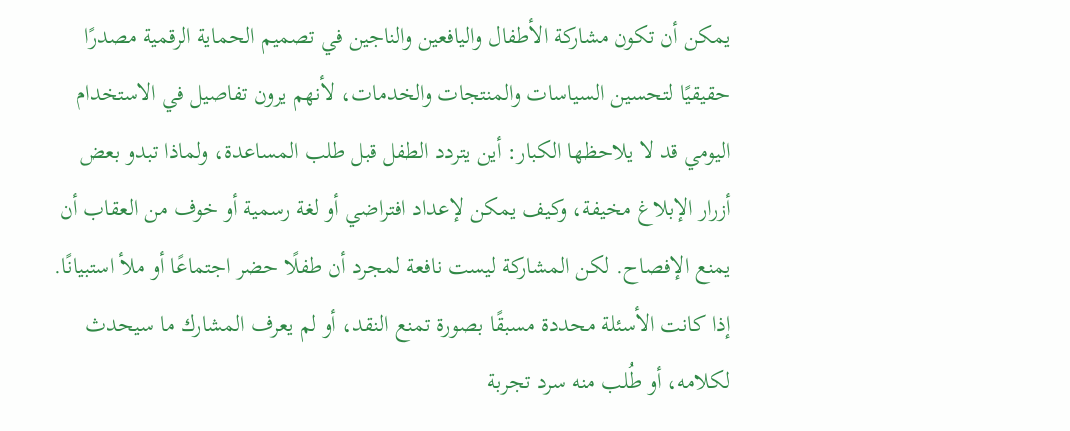يمكن أن تكون مشاركة الأطفال واليافعين والناجين في تصميم الحماية الرقمية مصدرًا حقيقيًا لتحسين السياسات والمنتجات والخدمات، لأنهم يرون تفاصيل في الاستخدام اليومي قد لا يلاحظها الكبار: أين يتردد الطفل قبل طلب المساعدة، ولماذا تبدو بعض أزرار الإبلاغ مخيفة، وكيف يمكن لإعداد افتراضي أو لغة رسمية أو خوف من العقاب أن يمنع الإفصاح. لكن المشاركة ليست نافعة لمجرد أن طفلًا حضر اجتماعًا أو ملأ استبيانًا. إذا كانت الأسئلة محددة مسبقًا بصورة تمنع النقد، أو لم يعرف المشارك ما سيحدث لكلامه، أو طُلب منه سرد تجربة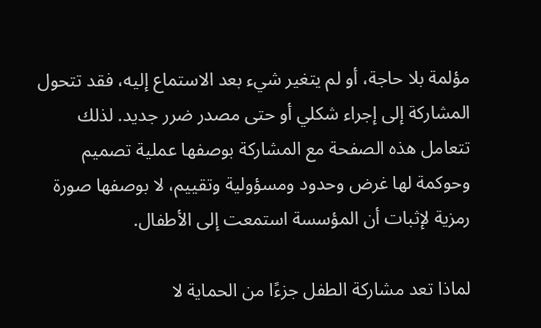مؤلمة بلا حاجة، أو لم يتغير شيء بعد الاستماع إليه، فقد تتحول المشاركة إلى إجراء شكلي أو حتى مصدر ضرر جديد. لذلك تتعامل هذه الصفحة مع المشاركة بوصفها عملية تصميم وحوكمة لها غرض وحدود ومسؤولية وتقييم، لا بوصفها صورة رمزية لإثبات أن المؤسسة استمعت إلى الأطفال.

لماذا تعد مشاركة الطفل جزءًا من الحماية لا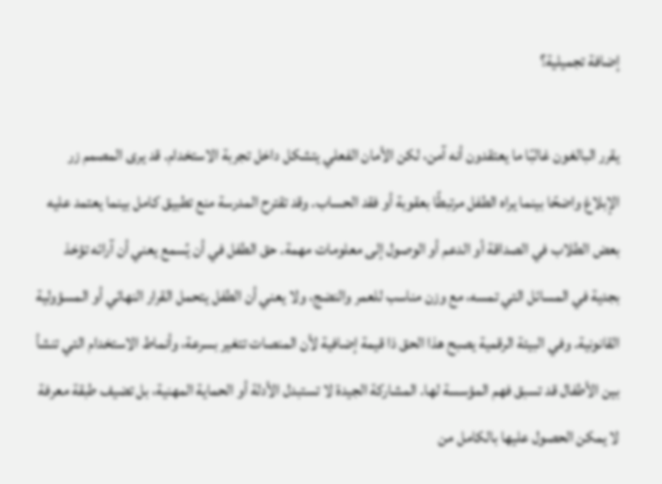إضافة تجميلية؟

يقرر البالغون غالبًا ما يعتقدون أنه آمن، لكن الأمان الفعلي يتشكل داخل تجربة الاستخدام. قد يرى المصمم زر الإبلاغ واضحًا بينما يراه الطفل مرتبطًا بعقوبة أو فقد الحساب. وقد تقترح المدرسة منع تطبيق كامل بينما يعتمد عليه بعض الطلاب في الصداقة أو الدعم أو الوصول إلى معلومات مهمة. حق الطفل في أن يُسمع يعني أن آرائه تؤخذ بجدية في المسائل التي تمسه، مع وزن مناسب للعمر والنضج، ولا يعني أن الطفل يتحمل القرار النهائي أو المسؤولية القانونية. وفي البيئة الرقمية يصبح هذا الحق ذا قيمة إضافية لأن المنصات تتغير بسرعة، وأنماط الاستخدام التي تنشأ بين الأطفال قد تسبق فهم المؤسسة لها. المشاركة الجيدة لا تستبدل الأدلة أو الحماية المهنية، بل تضيف طبقة معرفة لا يمكن الحصول عليها بالكامل من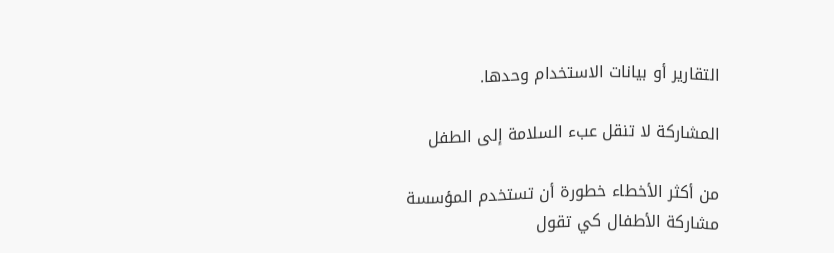التقارير أو بيانات الاستخدام وحدها.

المشاركة لا تنقل عبء السلامة إلى الطفل

من أكثر الأخطاء خطورة أن تستخدم المؤسسة مشاركة الأطفال كي تقول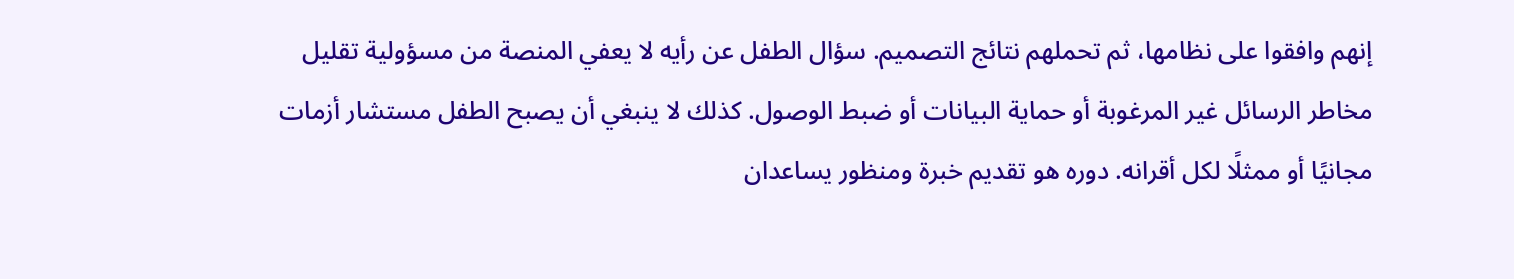إنهم وافقوا على نظامها، ثم تحملهم نتائج التصميم. سؤال الطفل عن رأيه لا يعفي المنصة من مسؤولية تقليل مخاطر الرسائل غير المرغوبة أو حماية البيانات أو ضبط الوصول. كذلك لا ينبغي أن يصبح الطفل مستشار أزمات مجانيًا أو ممثلًا لكل أقرانه. دوره هو تقديم خبرة ومنظور يساعدان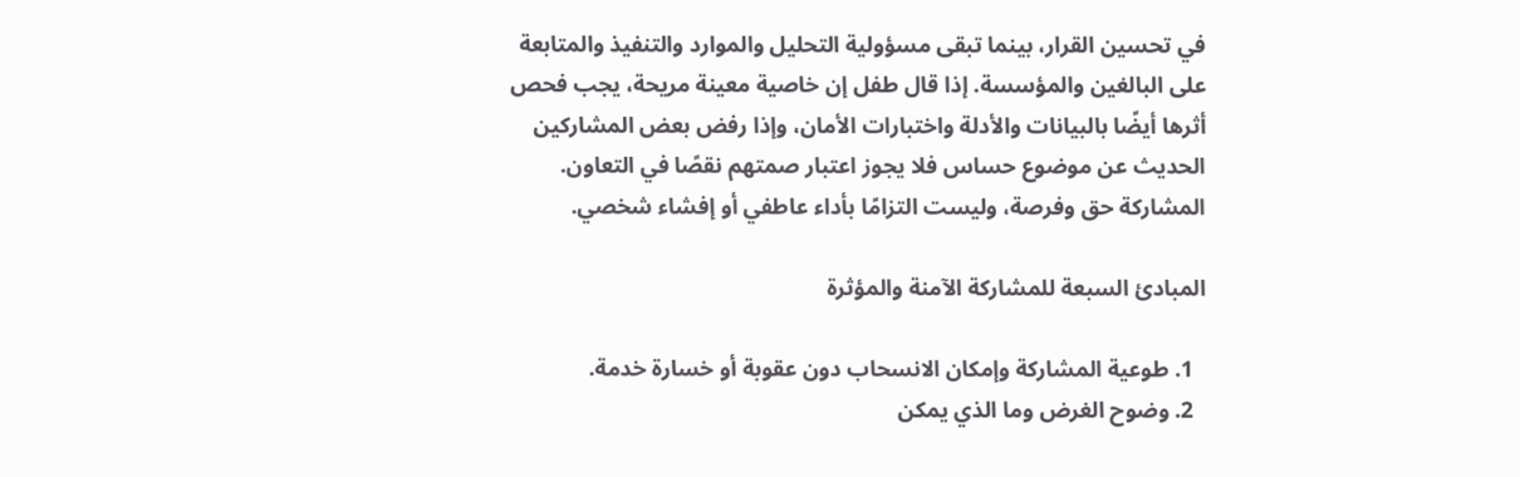في تحسين القرار، بينما تبقى مسؤولية التحليل والموارد والتنفيذ والمتابعة على البالغين والمؤسسة. إذا قال طفل إن خاصية معينة مريحة، يجب فحص أثرها أيضًا بالبيانات والأدلة واختبارات الأمان، وإذا رفض بعض المشاركين الحديث عن موضوع حساس فلا يجوز اعتبار صمتهم نقصًا في التعاون. المشاركة حق وفرصة، وليست التزامًا بأداء عاطفي أو إفشاء شخصي.

المبادئ السبعة للمشاركة الآمنة والمؤثرة

  1. طوعية المشاركة وإمكان الانسحاب دون عقوبة أو خسارة خدمة.
  2. وضوح الغرض وما الذي يمكن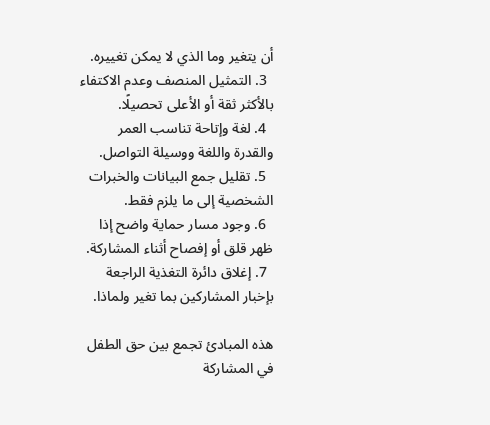أن يتغير وما الذي لا يمكن تغييره.
  3. التمثيل المنصف وعدم الاكتفاء بالأكثر ثقة أو الأعلى تحصيلًا.
  4. لغة وإتاحة تناسب العمر والقدرة واللغة ووسيلة التواصل.
  5. تقليل جمع البيانات والخبرات الشخصية إلى ما يلزم فقط.
  6. وجود مسار حماية واضح إذا ظهر قلق أو إفصاح أثناء المشاركة.
  7. إغلاق دائرة التغذية الراجعة بإخبار المشاركين بما تغير ولماذا.

هذه المبادئ تجمع بين حق الطفل في المشاركة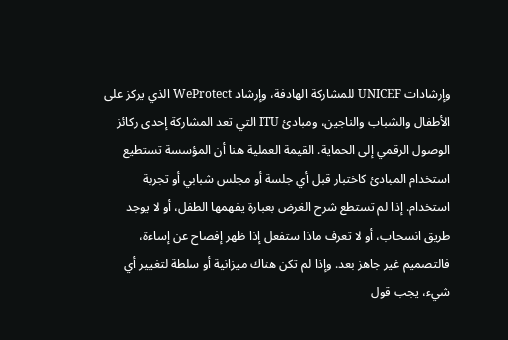وإرشادات UNICEF للمشاركة الهادفة، وإرشاد WeProtect الذي يركز على الأطفال والشباب والناجين، ومبادئ ITU التي تعد المشاركة إحدى ركائز الوصول الرقمي إلى الحماية. القيمة العملية هنا أن المؤسسة تستطيع استخدام المبادئ كاختبار قبل أي جلسة أو مجلس شبابي أو تجربة استخدام. إذا لم تستطع شرح الغرض بعبارة يفهمها الطفل، أو لا يوجد طريق انسحاب، أو لا تعرف ماذا ستفعل إذا ظهر إفصاح عن إساءة، فالتصميم غير جاهز بعد. وإذا لم تكن هناك ميزانية أو سلطة لتغيير أي شيء، يجب قول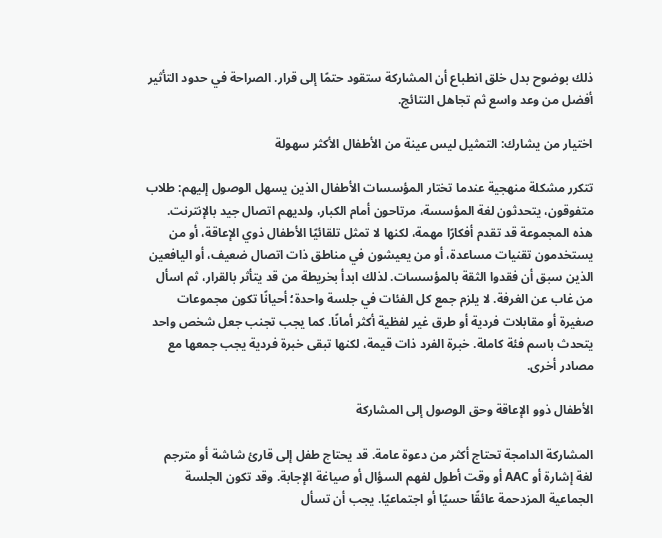ذلك بوضوح بدل خلق انطباع أن المشاركة ستقود حتمًا إلى قرار. الصراحة في حدود التأثير أفضل من وعد واسع ثم تجاهل النتائج.

اختيار من يشارك: التمثيل ليس عينة من الأطفال الأكثر سهولة

تتكرر مشكلة منهجية عندما تختار المؤسسات الأطفال الذين يسهل الوصول إليهم: طلاب متفوقون، يتحدثون لغة المؤسسة، مرتاحون أمام الكبار، ولديهم اتصال جيد بالإنترنت. هذه المجموعة قد تقدم أفكارًا مهمة، لكنها لا تمثل تلقائيًا الأطفال ذوي الإعاقة، أو من يستخدمون تقنيات مساعدة، أو من يعيشون في مناطق ذات اتصال ضعيف، أو اليافعين الذين سبق أن فقدوا الثقة بالمؤسسات. لذلك ابدأ بخريطة من قد يتأثر بالقرار، ثم اسأل من غاب عن الغرفة. لا يلزم جمع كل الفئات في جلسة واحدة؛ أحيانًا تكون مجموعات صغيرة أو مقابلات فردية أو طرق غير لفظية أكثر أمانًا. كما يجب تجنب جعل شخص واحد يتحدث باسم فئة كاملة. خبرة الفرد ذات قيمة، لكنها تبقى خبرة فردية يجب جمعها مع مصادر أخرى.

الأطفال ذوو الإعاقة وحق الوصول إلى المشاركة

المشاركة الدامجة تحتاج أكثر من دعوة عامة. قد يحتاج طفل إلى قارئ شاشة أو مترجم لغة إشارة أو AAC أو وقت أطول لفهم السؤال أو صياغة الإجابة. وقد تكون الجلسة الجماعية المزدحمة عائقًا حسيًا أو اجتماعيًا. يجب أن تسأل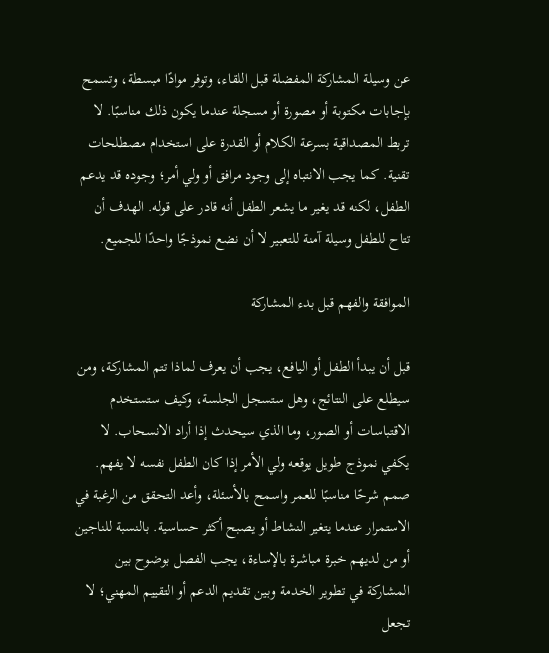عن وسيلة المشاركة المفضلة قبل اللقاء، وتوفر موادًا مبسطة، وتسمح بإجابات مكتوبة أو مصورة أو مسجلة عندما يكون ذلك مناسبًا. لا تربط المصداقية بسرعة الكلام أو القدرة على استخدام مصطلحات تقنية. كما يجب الانتباه إلى وجود مرافق أو ولي أمر؛ وجوده قد يدعم الطفل، لكنه قد يغير ما يشعر الطفل أنه قادر على قوله. الهدف أن تتاح للطفل وسيلة آمنة للتعبير لا أن نضع نموذجًا واحدًا للجميع.

الموافقة والفهم قبل بدء المشاركة

قبل أن يبدأ الطفل أو اليافع، يجب أن يعرف لماذا تتم المشاركة، ومن سيطلع على النتائج، وهل ستسجل الجلسة، وكيف ستستخدم الاقتباسات أو الصور، وما الذي سيحدث إذا أراد الانسحاب. لا يكفي نموذج طويل يوقعه ولي الأمر إذا كان الطفل نفسه لا يفهم. صمم شرحًا مناسبًا للعمر واسمح بالأسئلة، وأعد التحقق من الرغبة في الاستمرار عندما يتغير النشاط أو يصبح أكثر حساسية. بالنسبة للناجين أو من لديهم خبرة مباشرة بالإساءة، يجب الفصل بوضوح بين المشاركة في تطوير الخدمة وبين تقديم الدعم أو التقييم المهني؛ لا تجعل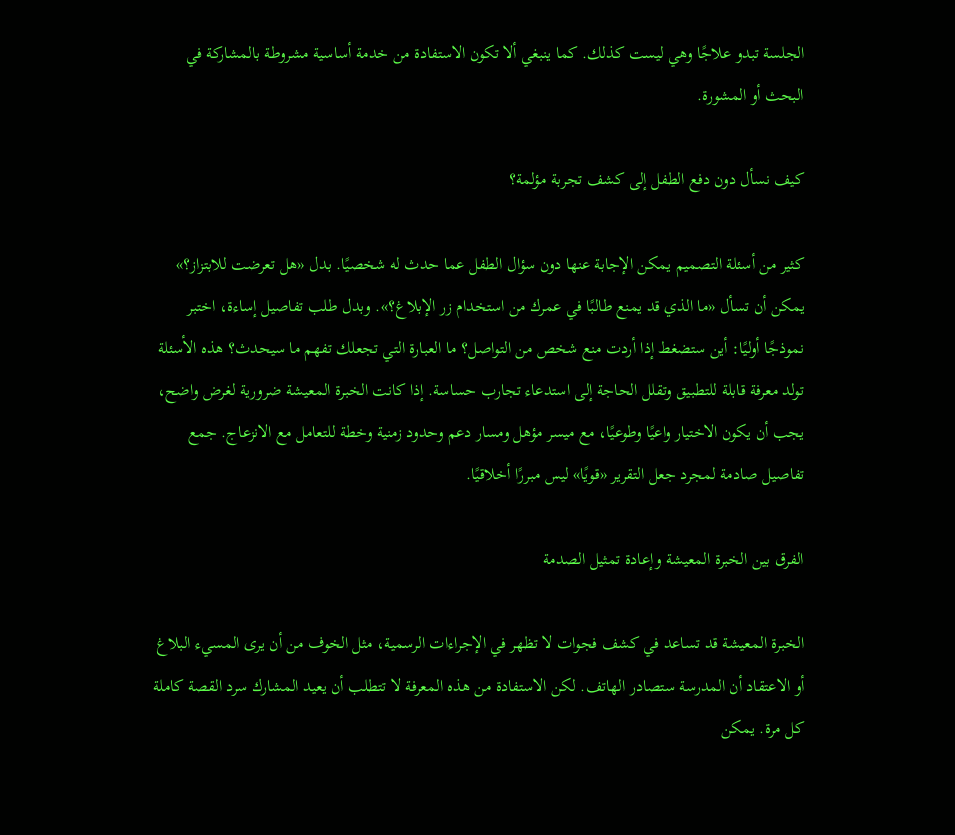الجلسة تبدو علاجًا وهي ليست كذلك. كما ينبغي ألا تكون الاستفادة من خدمة أساسية مشروطة بالمشاركة في البحث أو المشورة.

كيف نسأل دون دفع الطفل إلى كشف تجربة مؤلمة؟

كثير من أسئلة التصميم يمكن الإجابة عنها دون سؤال الطفل عما حدث له شخصيًا. بدل «هل تعرضت للابتزاز؟» يمكن أن تسأل «ما الذي قد يمنع طالبًا في عمرك من استخدام زر الإبلاغ؟». وبدل طلب تفاصيل إساءة، اختبر نموذجًا أوليًا: أين ستضغط إذا أردت منع شخص من التواصل؟ ما العبارة التي تجعلك تفهم ما سيحدث؟ هذه الأسئلة تولد معرفة قابلة للتطبيق وتقلل الحاجة إلى استدعاء تجارب حساسة. إذا كانت الخبرة المعيشة ضرورية لغرض واضح، يجب أن يكون الاختيار واعيًا وطوعيًا، مع ميسر مؤهل ومسار دعم وحدود زمنية وخطة للتعامل مع الانزعاج. جمع تفاصيل صادمة لمجرد جعل التقرير «قويًا» ليس مبررًا أخلاقيًا.

الفرق بين الخبرة المعيشة وإعادة تمثيل الصدمة

الخبرة المعيشة قد تساعد في كشف فجوات لا تظهر في الإجراءات الرسمية، مثل الخوف من أن يرى المسيء البلاغ أو الاعتقاد أن المدرسة ستصادر الهاتف. لكن الاستفادة من هذه المعرفة لا تتطلب أن يعيد المشارك سرد القصة كاملة كل مرة. يمكن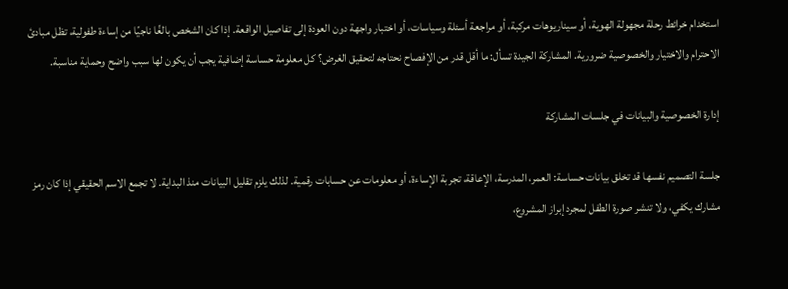استخدام خرائط رحلة مجهولة الهوية، أو سيناريوهات مركبة، أو مراجعة أسئلة وسياسات، أو اختبار واجهة دون العودة إلى تفاصيل الواقعة. إذا كان الشخص بالغًا ناجيًا من إساءة طفولية، تظل مبادئ الاحترام والاختيار والخصوصية ضرورية. المشاركة الجيدة تسأل: ما أقل قدر من الإفصاح نحتاجه لتحقيق الغرض؟ كل معلومة حساسة إضافية يجب أن يكون لها سبب واضح وحماية مناسبة.

إدارة الخصوصية والبيانات في جلسات المشاركة

جلسة التصميم نفسها قد تخلق بيانات حساسة: العمر، المدرسة، الإعاقة، تجربة الإساءة، أو معلومات عن حسابات رقمية. لذلك يلزم تقليل البيانات منذ البداية. لا تجمع الاسم الحقيقي إذا كان رمز مشارك يكفي، ولا تنشر صورة الطفل لمجرد إبراز المشروع،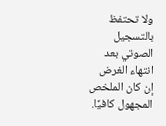ولا تحتفظ بالتسجيل الصوتي بعد انتهاء الغرض إن كان الملخص المجهول كافيًا.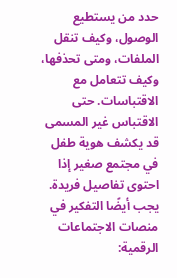حدد من يستطيع الوصول، وكيف تنقل الملفات، ومتى تحذفها، وكيف تتعامل مع الاقتباسات. حتى الاقتباس غير المسمى قد يكشف هوية طفل في مجتمع صغير إذا احتوى تفاصيل فريدة. يجب أيضًا التفكير في منصات الاجتماعات الرقمية: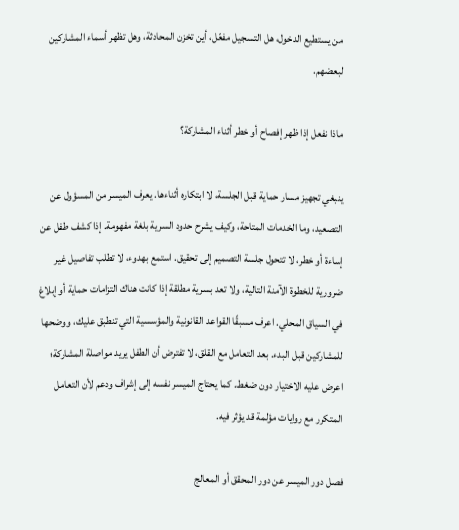من يستطيع الدخول، هل التسجيل مفعّل، أين تخزن المحادثة، وهل تظهر أسماء المشاركين لبعضهم.

ماذا نفعل إذا ظهر إفصاح أو خطر أثناء المشاركة؟

ينبغي تجهيز مسار حماية قبل الجلسة، لا ابتكاره أثناءها. يعرف الميسر من المسؤول عن التصعيد، وما الخدمات المتاحة، وكيف يشرح حدود السرية بلغة مفهومة. إذا كشف طفل عن إساءة أو خطر، لا تتحول جلسة التصميم إلى تحقيق. استمع بهدوء، لا تطلب تفاصيل غير ضرورية للخطوة الآمنة التالية، ولا تعد بسرية مطلقة إذا كانت هناك التزامات حماية أو إبلاغ في السياق المحلي. اعرف مسبقًا القواعد القانونية والمؤسسية التي تنطبق عليك، ووضحها للمشاركين قبل البدء. بعد التعامل مع القلق، لا تفترض أن الطفل يريد مواصلة المشاركة؛ اعرض عليه الاختيار دون ضغط. كما يحتاج الميسر نفسه إلى إشراف ودعم لأن التعامل المتكرر مع روايات مؤلمة قد يؤثر فيه.

فصل دور الميسر عن دور المحقق أو المعالج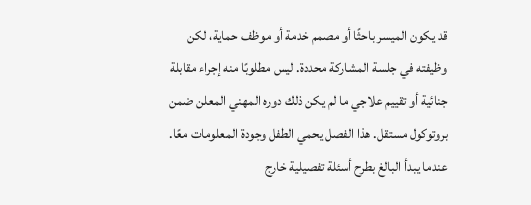قد يكون الميسر باحثًا أو مصمم خدمة أو موظف حماية، لكن وظيفته في جلسة المشاركة محددة. ليس مطلوبًا منه إجراء مقابلة جنائية أو تقييم علاجي ما لم يكن ذلك دوره المهني المعلن ضمن بروتوكول مستقل. هذا الفصل يحمي الطفل وجودة المعلومات معًا. عندما يبدأ البالغ بطرح أسئلة تفصيلية خارج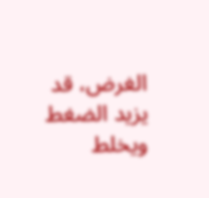الغرض، قد يزيد الضغط ويخلط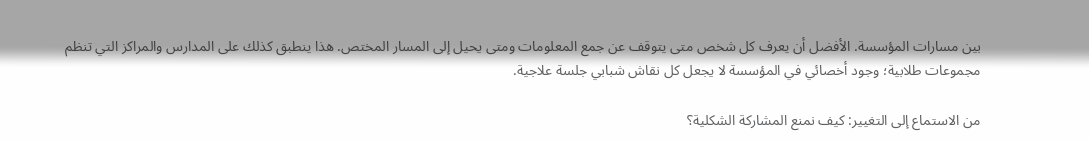بين مسارات المؤسسة. الأفضل أن يعرف كل شخص متى يتوقف عن جمع المعلومات ومتى يحيل إلى المسار المختص. هذا ينطبق كذلك على المدارس والمراكز التي تنظم مجموعات طلابية؛ وجود أخصائي في المؤسسة لا يجعل كل نقاش شبابي جلسة علاجية.

من الاستماع إلى التغيير: كيف نمنع المشاركة الشكلية؟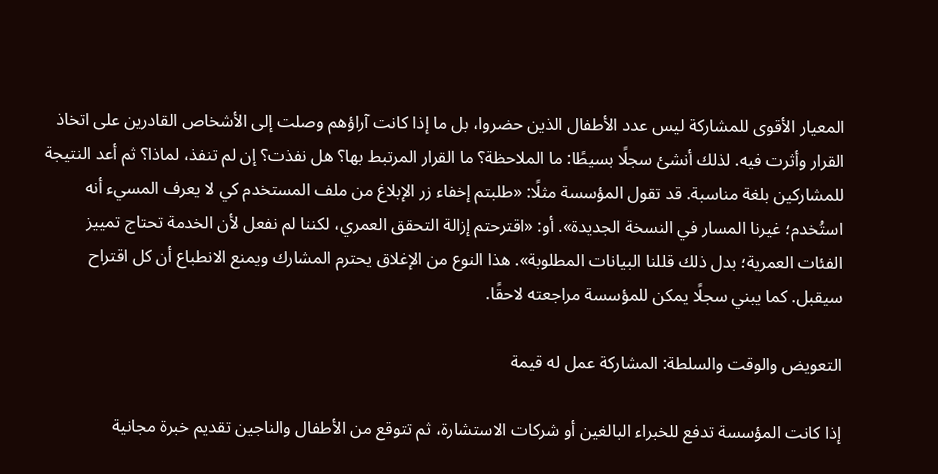المعيار الأقوى للمشاركة ليس عدد الأطفال الذين حضروا، بل ما إذا كانت آراؤهم وصلت إلى الأشخاص القادرين على اتخاذ القرار وأثرت فيه. لذلك أنشئ سجلًا بسيطًا: ما الملاحظة؟ ما القرار المرتبط بها؟ هل نفذت؟ إن لم تنفذ، لماذا؟ ثم أعد النتيجة للمشاركين بلغة مناسبة. قد تقول المؤسسة مثلًا: «طلبتم إخفاء زر الإبلاغ من ملف المستخدم كي لا يعرف المسيء أنه استُخدم؛ غيرنا المسار في النسخة الجديدة». أو: «اقترحتم إزالة التحقق العمري، لكننا لم نفعل لأن الخدمة تحتاج تمييز الفئات العمرية؛ بدل ذلك قللنا البيانات المطلوبة». هذا النوع من الإغلاق يحترم المشارك ويمنع الانطباع أن كل اقتراح سيقبل. كما يبني سجلًا يمكن للمؤسسة مراجعته لاحقًا.

التعويض والوقت والسلطة: المشاركة عمل له قيمة

إذا كانت المؤسسة تدفع للخبراء البالغين أو شركات الاستشارة، ثم تتوقع من الأطفال والناجين تقديم خبرة مجانية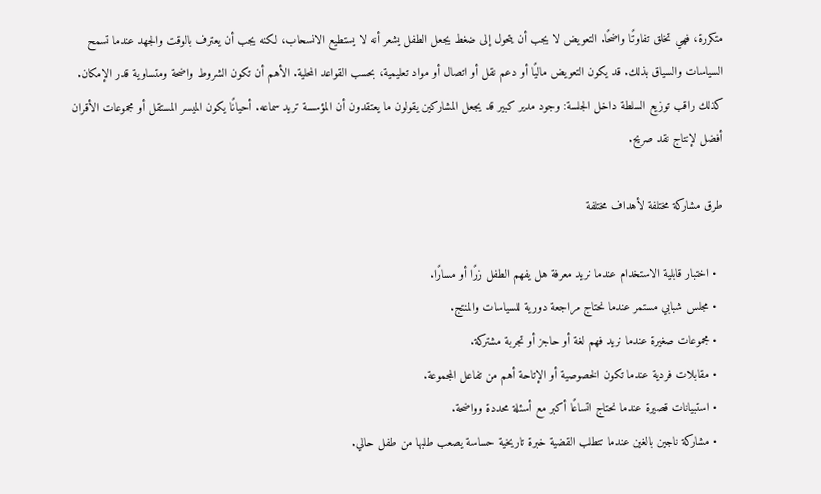متكررة، فهي تخلق تفاوتًا واضحًا. التعويض لا يجب أن يتحول إلى ضغط يجعل الطفل يشعر أنه لا يستطيع الانسحاب، لكنه يجب أن يعترف بالوقت والجهد عندما تسمح السياسات والسياق بذلك. قد يكون التعويض ماليًا أو دعم نقل أو اتصال أو مواد تعليمية، بحسب القواعد المحلية. الأهم أن تكون الشروط واضحة ومتساوية قدر الإمكان. كذلك راقب توزيع السلطة داخل الجلسة: وجود مدير كبير قد يجعل المشاركين يقولون ما يعتقدون أن المؤسسة تريد سماعه. أحيانًا يكون الميسر المستقل أو مجموعات الأقران أفضل لإنتاج نقد صريح.

طرق مشاركة مختلفة لأهداف مختلفة

  • اختبار قابلية الاستخدام عندما نريد معرفة هل يفهم الطفل زرًا أو مسارًا.
  • مجلس شبابي مستمر عندما نحتاج مراجعة دورية للسياسات والمنتج.
  • مجموعات صغيرة عندما نريد فهم لغة أو حاجز أو تجربة مشتركة.
  • مقابلات فردية عندما تكون الخصوصية أو الإتاحة أهم من تفاعل المجموعة.
  • استبيانات قصيرة عندما نحتاج اتساعًا أكبر مع أسئلة محددة وواضحة.
  • مشاركة ناجين بالغين عندما تتطلب القضية خبرة تاريخية حساسة يصعب طلبها من طفل حالي.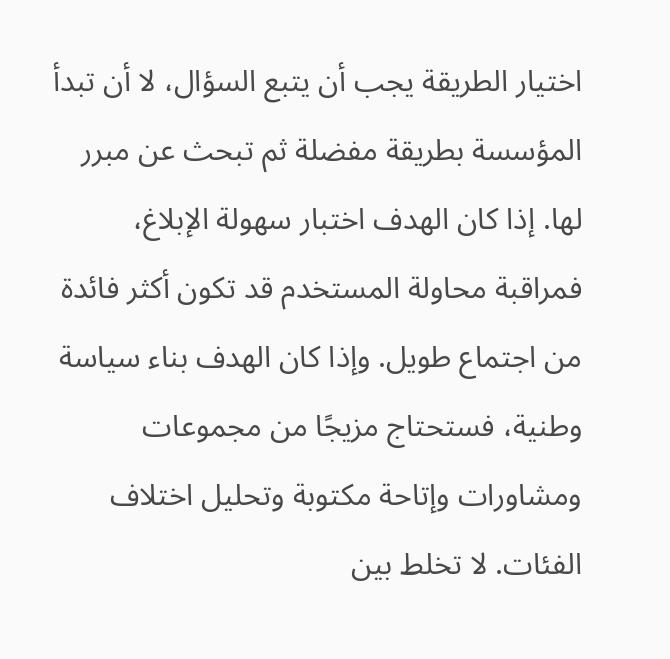اختيار الطريقة يجب أن يتبع السؤال، لا أن تبدأ المؤسسة بطريقة مفضلة ثم تبحث عن مبرر لها. إذا كان الهدف اختبار سهولة الإبلاغ، فمراقبة محاولة المستخدم قد تكون أكثر فائدة من اجتماع طويل. وإذا كان الهدف بناء سياسة وطنية، فستحتاج مزيجًا من مجموعات ومشاورات وإتاحة مكتوبة وتحليل اختلاف الفئات. لا تخلط بين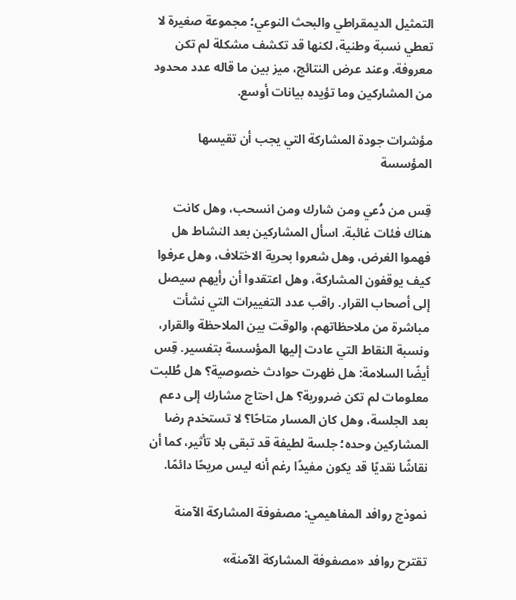التمثيل الديمقراطي والبحث النوعي؛ مجموعة صغيرة لا تعطي نسبة وطنية، لكنها قد تكشف مشكلة لم تكن معروفة. وعند عرض النتائج، ميز بين ما قاله عدد محدود من المشاركين وما تؤيده بيانات أوسع.

مؤشرات جودة المشاركة التي يجب أن تقيسها المؤسسة

قِس من دُعي ومن شارك ومن انسحب، وهل كانت هناك فئات غائبة. اسأل المشاركين بعد النشاط هل فهموا الغرض، وهل شعروا بحرية الاختلاف، وهل عرفوا كيف يوقفون المشاركة، وهل اعتقدوا أن رأيهم سيصل إلى أصحاب القرار. راقب عدد التغييرات التي نشأت مباشرة من ملاحظاتهم، والوقت بين الملاحظة والقرار، ونسبة النقاط التي عادت إليها المؤسسة بتفسير. قِس أيضًا السلامة: هل ظهرت حوادث خصوصية؟ هل طُلبت معلومات لم تكن ضرورية؟ هل احتاج مشارك إلى دعم بعد الجلسة، وهل كان المسار متاحًا؟ لا تستخدم رضا المشاركين وحده؛ جلسة لطيفة قد تبقى بلا تأثير، كما أن نقاشًا نقديًا قد يكون مفيدًا رغم أنه ليس مريحًا دائمًا.

نموذج روافد المفاهيمي: مصفوفة المشاركة الآمنة

تقترح روافد «مصفوفة المشاركة الآمنة»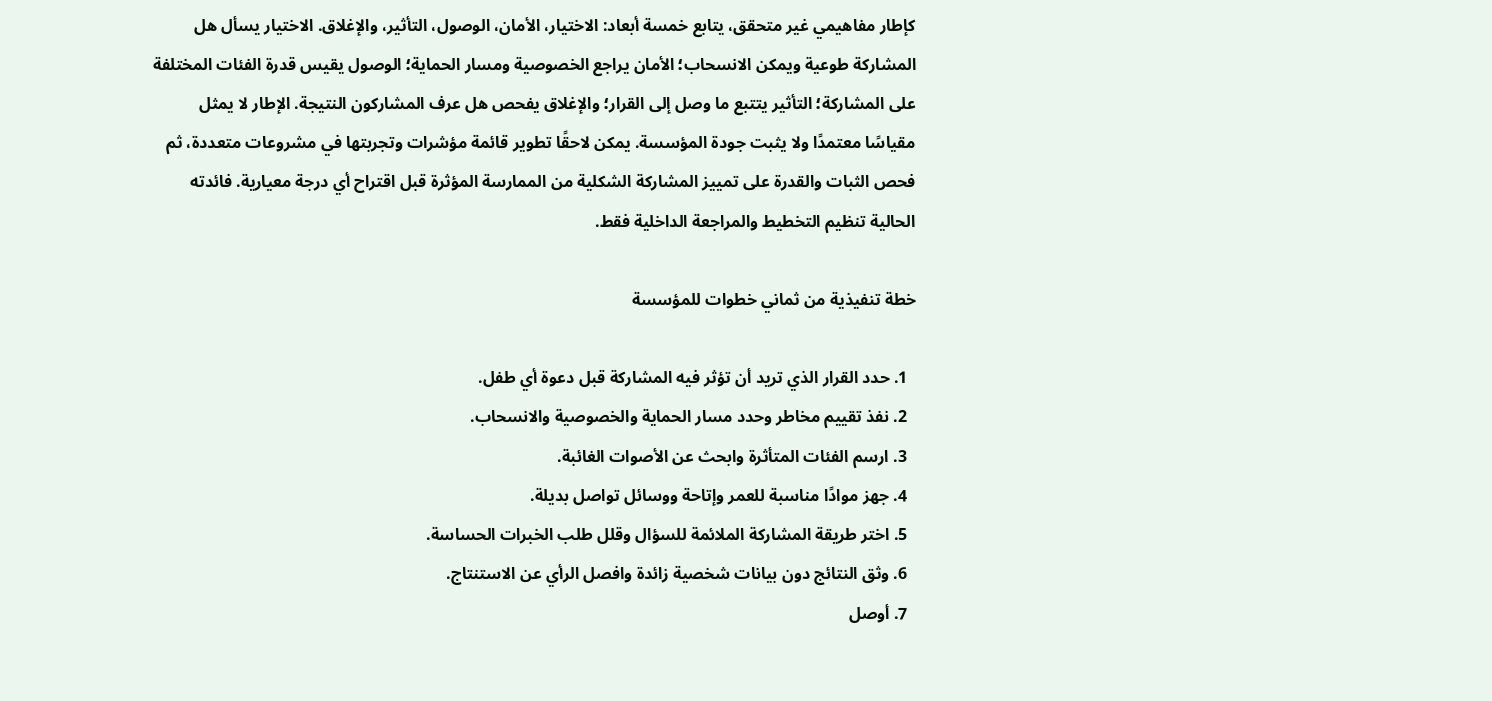كإطار مفاهيمي غير متحقق، يتابع خمسة أبعاد: الاختيار، الأمان، الوصول، التأثير، والإغلاق. الاختيار يسأل هل المشاركة طوعية ويمكن الانسحاب؛ الأمان يراجع الخصوصية ومسار الحماية؛ الوصول يقيس قدرة الفئات المختلفة على المشاركة؛ التأثير يتتبع ما وصل إلى القرار؛ والإغلاق يفحص هل عرف المشاركون النتيجة. الإطار لا يمثل مقياسًا معتمدًا ولا يثبت جودة المؤسسة. يمكن لاحقًا تطوير قائمة مؤشرات وتجربتها في مشروعات متعددة، ثم فحص الثبات والقدرة على تمييز المشاركة الشكلية من الممارسة المؤثرة قبل اقتراح أي درجة معيارية. فائدته الحالية تنظيم التخطيط والمراجعة الداخلية فقط.

خطة تنفيذية من ثماني خطوات للمؤسسة

  1. حدد القرار الذي تريد أن تؤثر فيه المشاركة قبل دعوة أي طفل.
  2. نفذ تقييم مخاطر وحدد مسار الحماية والخصوصية والانسحاب.
  3. ارسم الفئات المتأثرة وابحث عن الأصوات الغائبة.
  4. جهز موادًا مناسبة للعمر وإتاحة ووسائل تواصل بديلة.
  5. اختر طريقة المشاركة الملائمة للسؤال وقلل طلب الخبرات الحساسة.
  6. وثق النتائج دون بيانات شخصية زائدة وافصل الرأي عن الاستنتاج.
  7. أوصل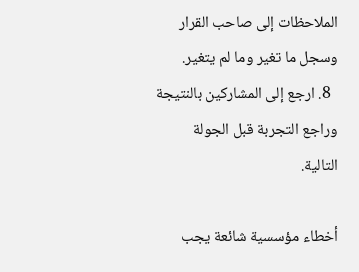الملاحظات إلى صاحب القرار وسجل ما تغير وما لم يتغير.
  8. ارجع إلى المشاركين بالنتيجة وراجع التجربة قبل الجولة التالية.

أخطاء مؤسسية شائعة يجب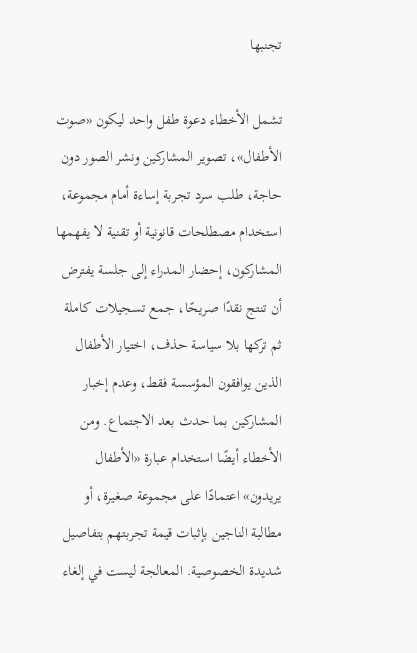تجنبها

تشمل الأخطاء دعوة طفل واحد ليكون «صوت الأطفال»، تصوير المشاركين ونشر الصور دون حاجة، طلب سرد تجربة إساءة أمام مجموعة، استخدام مصطلحات قانونية أو تقنية لا يفهمها المشاركون، إحضار المدراء إلى جلسة يفترض أن تنتج نقدًا صريحًا، جمع تسجيلات كاملة ثم تركها بلا سياسة حذف، اختيار الأطفال الذين يوافقون المؤسسة فقط، وعدم إخبار المشاركين بما حدث بعد الاجتماع. ومن الأخطاء أيضًا استخدام عبارة «الأطفال يريدون» اعتمادًا على مجموعة صغيرة، أو مطالبة الناجين بإثبات قيمة تجربتهم بتفاصيل شديدة الخصوصية. المعالجة ليست في إلغاء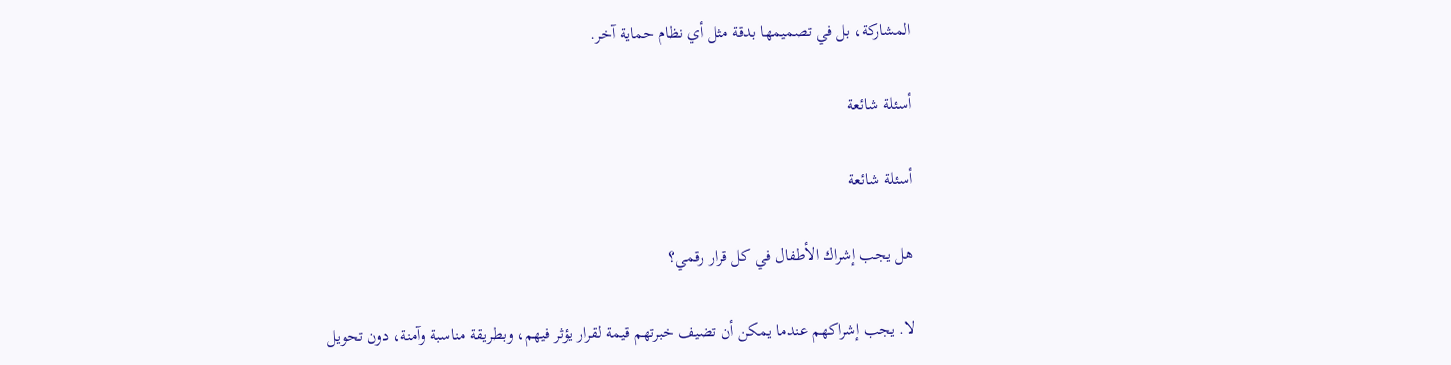المشاركة، بل في تصميمها بدقة مثل أي نظام حماية آخر.

أسئلة شائعة

أسئلة شائعة

هل يجب إشراك الأطفال في كل قرار رقمي؟

لا. يجب إشراكهم عندما يمكن أن تضيف خبرتهم قيمة لقرار يؤثر فيهم، وبطريقة مناسبة وآمنة، دون تحويل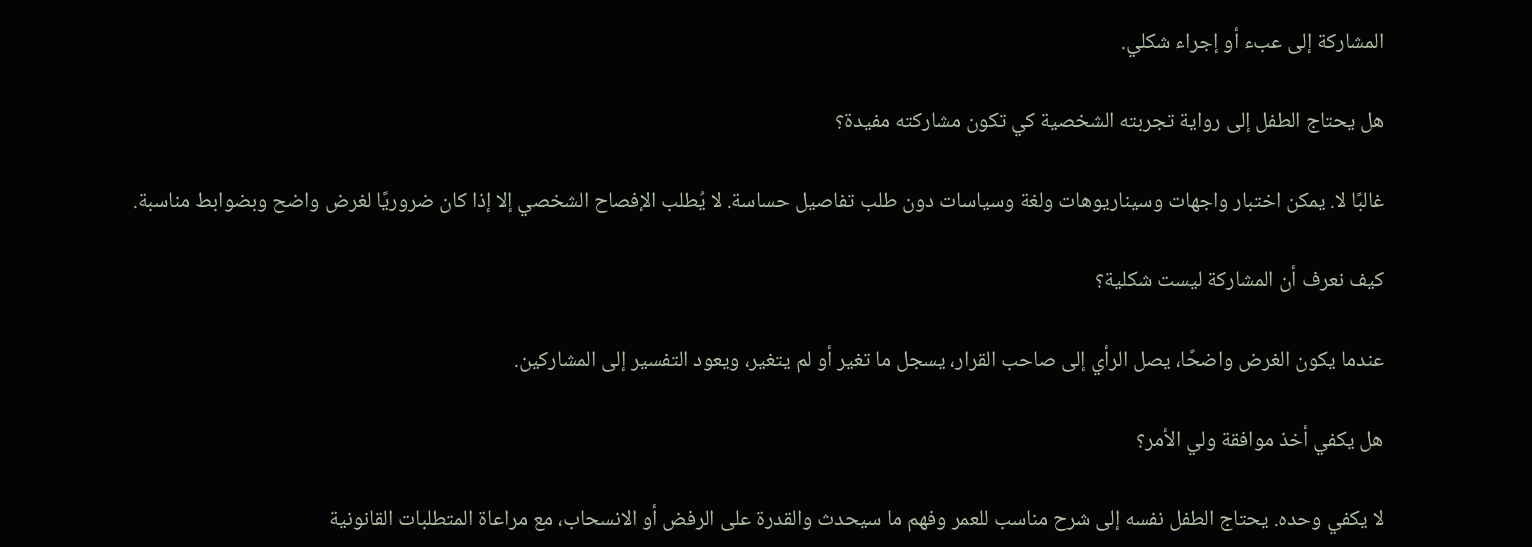المشاركة إلى عبء أو إجراء شكلي.

هل يحتاج الطفل إلى رواية تجربته الشخصية كي تكون مشاركته مفيدة؟

غالبًا لا. يمكن اختبار واجهات وسيناريوهات ولغة وسياسات دون طلب تفاصيل حساسة. لا يُطلب الإفصاح الشخصي إلا إذا كان ضروريًا لغرض واضح وبضوابط مناسبة.

كيف نعرف أن المشاركة ليست شكلية؟

عندما يكون الغرض واضحًا، يصل الرأي إلى صاحب القرار، يسجل ما تغير أو لم يتغير، ويعود التفسير إلى المشاركين.

هل يكفي أخذ موافقة ولي الأمر؟

لا يكفي وحده. يحتاج الطفل نفسه إلى شرح مناسب للعمر وفهم ما سيحدث والقدرة على الرفض أو الانسحاب، مع مراعاة المتطلبات القانونية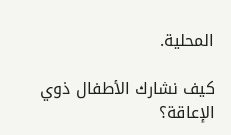المحلية.

كيف نشارك الأطفال ذوي الإعاقة؟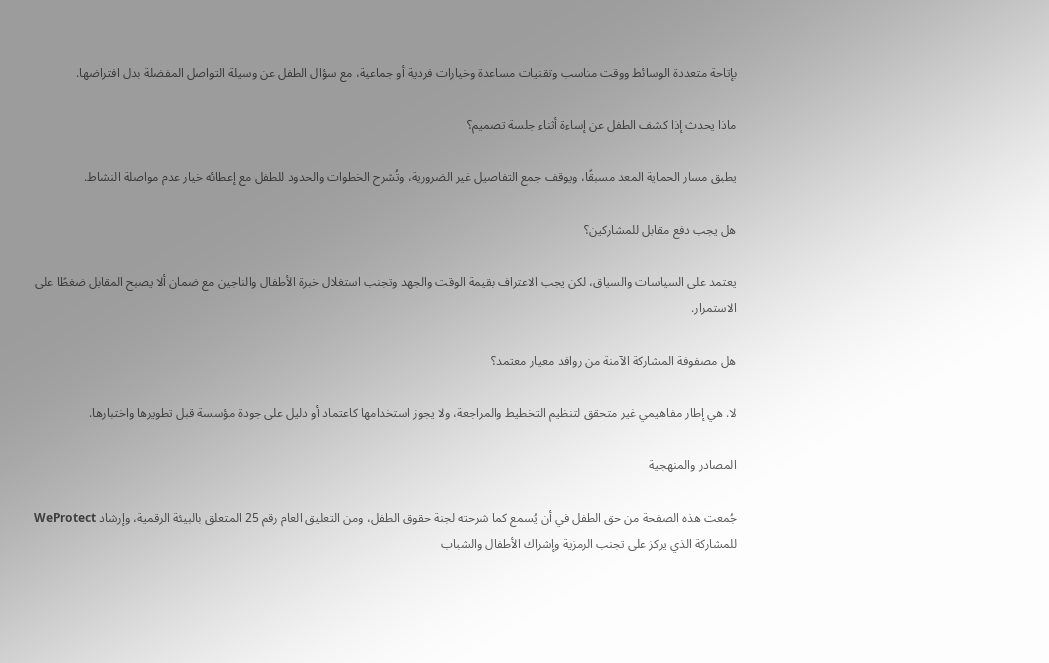بإتاحة متعددة الوسائط ووقت مناسب وتقنيات مساعدة وخيارات فردية أو جماعية، مع سؤال الطفل عن وسيلة التواصل المفضلة بدل افتراضها.

ماذا يحدث إذا كشف الطفل عن إساءة أثناء جلسة تصميم؟

يطبق مسار الحماية المعد مسبقًا، ويوقف جمع التفاصيل غير الضرورية، وتُشرح الخطوات والحدود للطفل مع إعطائه خيار عدم مواصلة النشاط.

هل يجب دفع مقابل للمشاركين؟

يعتمد على السياسات والسياق، لكن يجب الاعتراف بقيمة الوقت والجهد وتجنب استغلال خبرة الأطفال والناجين مع ضمان ألا يصبح المقابل ضغطًا على الاستمرار.

هل مصفوفة المشاركة الآمنة من روافد معيار معتمد؟

لا. هي إطار مفاهيمي غير متحقق لتنظيم التخطيط والمراجعة، ولا يجوز استخدامها كاعتماد أو دليل على جودة مؤسسة قبل تطويرها واختبارها.

المصادر والمنهجية

جُمعت هذه الصفحة من حق الطفل في أن يُسمع كما شرحته لجنة حقوق الطفل، ومن التعليق العام رقم 25 المتعلق بالبيئة الرقمية، وإرشاد WeProtect للمشاركة الذي يركز على تجنب الرمزية وإشراك الأطفال والشباب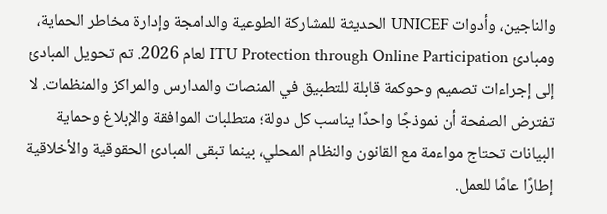والناجين، وأدوات UNICEF الحديثة للمشاركة الطوعية والدامجة وإدارة مخاطر الحماية، ومبادئ ITU Protection through Online Participation لعام 2026. تم تحويل المبادئ إلى إجراءات تصميم وحوكمة قابلة للتطبيق في المنصات والمدارس والمراكز والمنظمات. لا تفترض الصفحة أن نموذجًا واحدًا يناسب كل دولة؛ متطلبات الموافقة والإبلاغ وحماية البيانات تحتاج مواءمة مع القانون والنظام المحلي، بينما تبقى المبادئ الحقوقية والأخلاقية إطارًا عامًا للعمل.